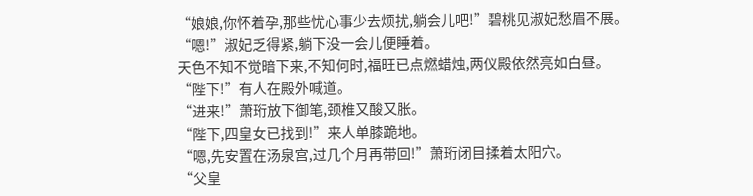“娘娘,你怀着孕,那些忧心事少去烦扰,躺会儿吧!”碧桃见淑妃愁眉不展。
“嗯!”淑妃乏得紧,躺下没一会儿便睡着。
天色不知不觉暗下来,不知何时,福旺已点燃蜡烛,两仪殿依然亮如白昼。
“陛下!”有人在殿外喊道。
“进来!”萧珩放下御笔,颈椎又酸又胀。
“陛下,四皇女已找到!”来人单膝跪地。
“嗯,先安置在汤泉宫,过几个月再带回!”萧珩闭目揉着太阳穴。
“父皇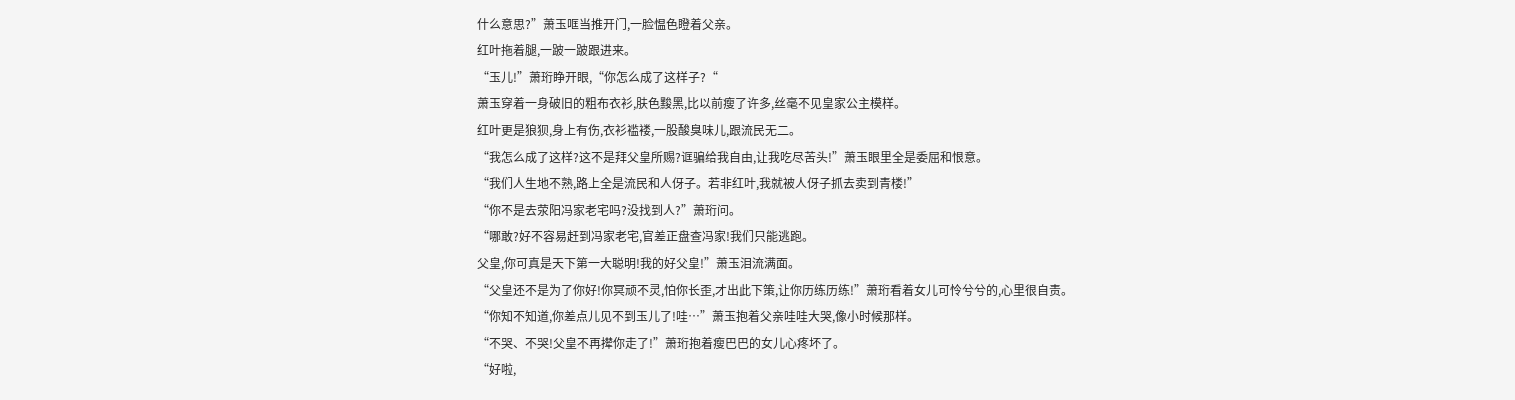什么意思?”萧玉哐当推开门,一脸愠色瞪着父亲。
红叶拖着腿,一跛一跛跟进来。
“玉儿!”萧珩睁开眼,“你怎么成了这样子?“
萧玉穿着一身破旧的粗布衣衫,肤色黢黑,比以前瘦了许多,丝毫不见皇家公主模样。
红叶更是狼狈,身上有伤,衣衫褴褛,一股酸臭味儿,跟流民无二。
“我怎么成了这样?这不是拜父皇所赐?诓骗给我自由,让我吃尽苦头!”萧玉眼里全是委屈和恨意。
“我们人生地不熟,路上全是流民和人伢子。若非红叶,我就被人伢子抓去卖到青楼!”
“你不是去荥阳冯家老宅吗?没找到人?”萧珩问。
“哪敢?好不容易赶到冯家老宅,官差正盘查冯家!我们只能逃跑。
父皇,你可真是天下第一大聪明!我的好父皇!”萧玉泪流满面。
“父皇还不是为了你好!你冥顽不灵,怕你长歪,才出此下策,让你历练历练!”萧珩看着女儿可怜兮兮的,心里很自责。
“你知不知道,你差点儿见不到玉儿了!哇…”萧玉抱着父亲哇哇大哭,像小时候那样。
“不哭、不哭!父皇不再撵你走了!”萧珩抱着瘦巴巴的女儿心疼坏了。
“好啦,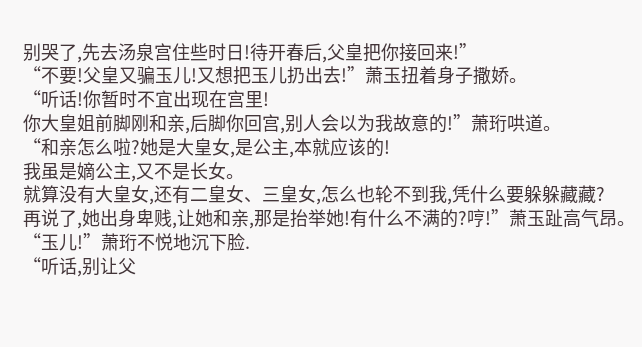别哭了,先去汤泉宫住些时日!待开春后,父皇把你接回来!”
“不要!父皇又骗玉儿!又想把玉儿扔出去!”萧玉扭着身子撒娇。
“听话!你暂时不宜出现在宫里!
你大皇姐前脚刚和亲,后脚你回宫,别人会以为我故意的!”萧珩哄道。
“和亲怎么啦?她是大皇女,是公主,本就应该的!
我虽是嫡公主,又不是长女。
就算没有大皇女,还有二皇女、三皇女,怎么也轮不到我,凭什么要躲躲藏藏?
再说了,她出身卑贱,让她和亲,那是抬举她!有什么不满的?哼!”萧玉趾高气昂。
“玉儿!”萧珩不悦地沉下脸.
“听话,别让父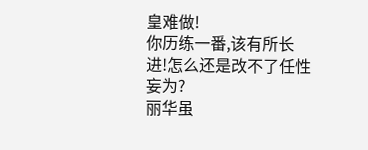皇难做!
你历练一番,该有所长进!怎么还是改不了任性妄为?
丽华虽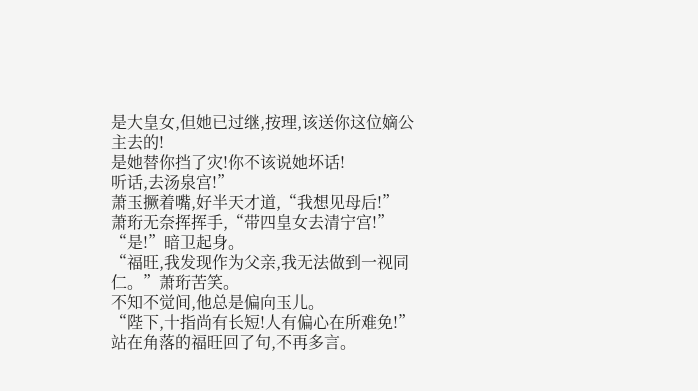是大皇女,但她已过继,按理,该送你这位嫡公主去的!
是她替你挡了灾!你不该说她坏话!
听话,去汤泉宫!”
萧玉撅着嘴,好半天才道,“我想见母后!”
萧珩无奈挥挥手,“带四皇女去清宁宫!”
“是!”暗卫起身。
“福旺,我发现作为父亲,我无法做到一视同仁。”萧珩苦笑。
不知不觉间,他总是偏向玉儿。
“陛下,十指尚有长短!人有偏心在所难免!”站在角落的福旺回了句,不再多言。